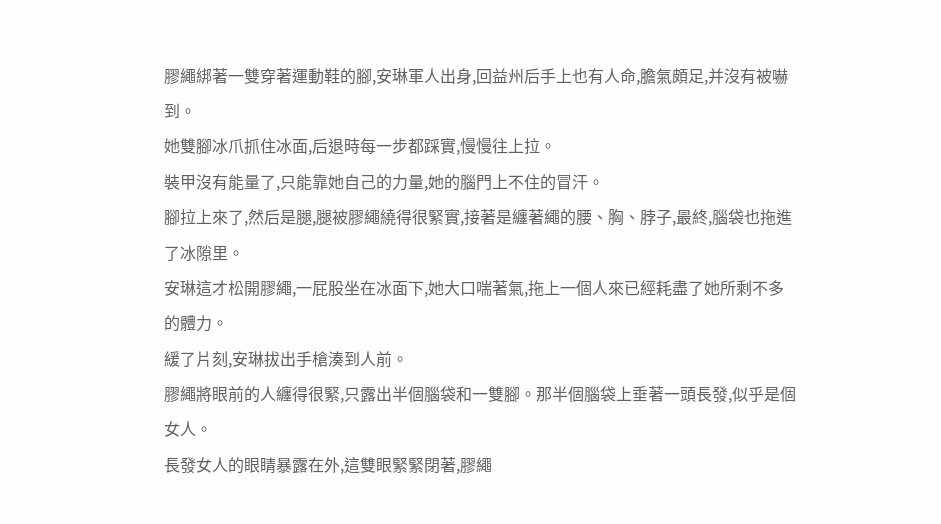膠繩綁著一雙穿著運動鞋的腳,安琳軍人出身,回益州后手上也有人命,膽氣頗足,并沒有被嚇到。
她雙腳冰爪抓住冰面,后退時每一步都踩實,慢慢往上拉。
裝甲沒有能量了,只能靠她自己的力量,她的腦門上不住的冒汗。
腳拉上來了,然后是腿,腿被膠繩繞得很緊實,接著是纏著繩的腰、胸、脖子,最終,腦袋也拖進了冰隙里。
安琳這才松開膠繩,一屁股坐在冰面下,她大口喘著氣,拖上一個人來已經耗盡了她所剩不多的體力。
緩了片刻,安琳拔出手槍湊到人前。
膠繩將眼前的人纏得很緊,只露出半個腦袋和一雙腳。那半個腦袋上垂著一頭長發,似乎是個女人。
長發女人的眼睛暴露在外,這雙眼緊緊閉著,膠繩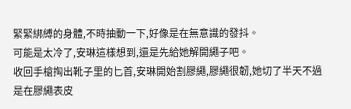緊緊綁縛的身體,不時抽動一下,好像是在無意識的發抖。
可能是太冷了,安琳這樣想到,還是先給她解開繩子吧。
收回手槍掏出靴子里的匕首,安琳開始割膠繩,膠繩很韌,她切了半天不過是在膠繩表皮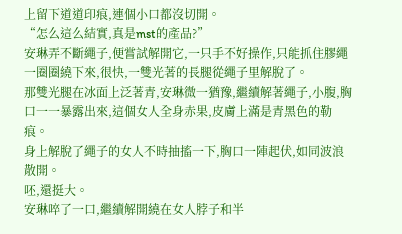上留下道道印痕,連個小口都沒切開。
“怎么這么結實,真是mst的產品?”
安琳弄不斷繩子,便嘗試解開它,一只手不好操作,只能抓住膠繩一圈圈繞下來,很快,一雙光著的長腿從繩子里解脫了。
那雙光腿在冰面上泛著青,安琳微一猶豫,繼續解著繩子,小腹,胸口一一暴露出來,這個女人全身赤果,皮膚上滿是青黑色的勒痕。
身上解脫了繩子的女人不時抽搐一下,胸口一陣起伏,如同波浪散開。
呸,還挺大。
安琳啐了一口,繼續解開繞在女人脖子和半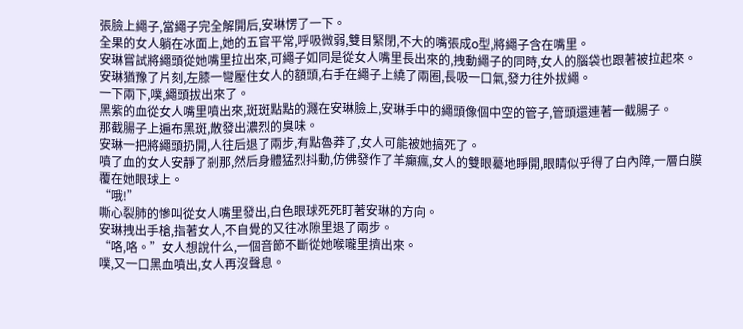張臉上繩子,當繩子完全解開后,安琳愣了一下。
全果的女人躺在冰面上,她的五官平常,呼吸微弱,雙目緊閉,不大的嘴張成o型,將繩子含在嘴里。
安琳嘗試將繩頭從她嘴里拉出來,可繩子如同是從女人嘴里長出來的,拽動繩子的同時,女人的腦袋也跟著被拉起來。
安琳猶豫了片刻,左膝一彎壓住女人的額頭,右手在繩子上繞了兩圈,長吸一口氣,發力往外拔繩。
一下兩下,噗,繩頭拔出來了。
黑紫的血從女人嘴里噴出來,斑斑點點的濺在安琳臉上,安琳手中的繩頭像個中空的管子,管頭還連著一截腸子。
那截腸子上遍布黑斑,散發出濃烈的臭味。
安琳一把將繩頭扔開,人往后退了兩步,有點魯莽了,女人可能被她搞死了。
噴了血的女人安靜了剎那,然后身體猛烈抖動,仿佛發作了羊癲瘋,女人的雙眼驀地睜開,眼睛似乎得了白內障,一層白膜覆在她眼球上。
“哦!”
嘶心裂肺的慘叫從女人嘴里發出,白色眼球死死盯著安琳的方向。
安琳拽出手槍,指著女人,不自覺的又往冰隙里退了兩步。
“咯,咯。”女人想說什么,一個音節不斷從她喉嚨里擠出來。
噗,又一口黑血噴出,女人再沒聲息。